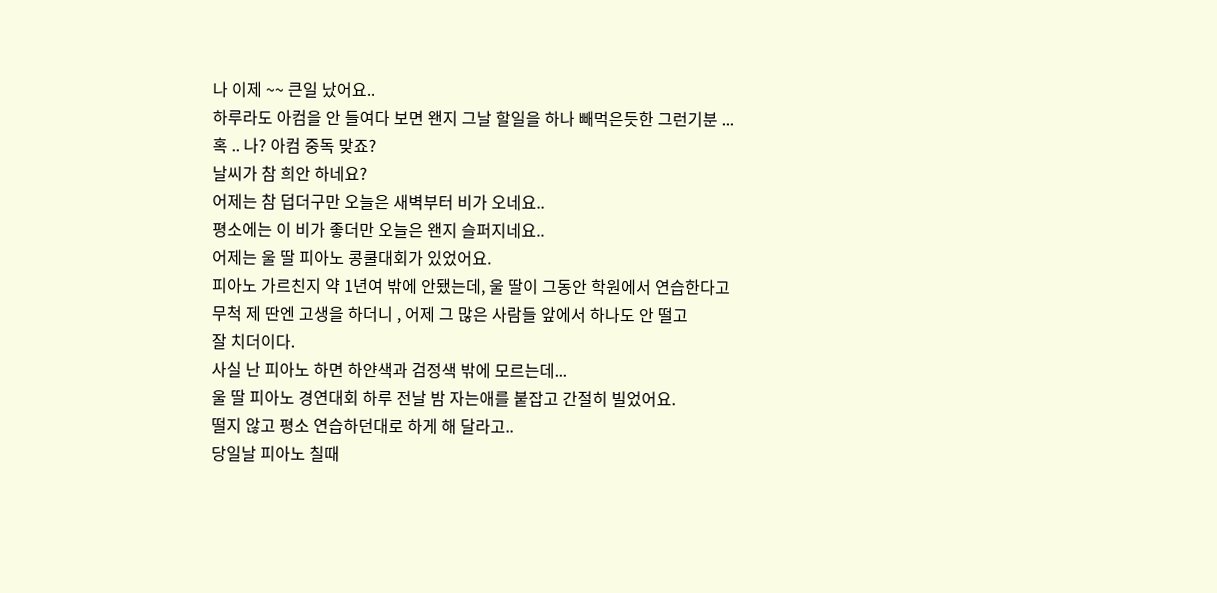나 이제 ~~ 큰일 났어요..
하루라도 아컴을 안 들여다 보면 왠지 그날 할일을 하나 빼먹은듯한 그런기분 ...
혹 .. 나? 아컴 중독 맞죠?
날씨가 참 희안 하네요?
어제는 참 덥더구만 오늘은 새벽부터 비가 오네요..
평소에는 이 비가 좋더만 오늘은 왠지 슬퍼지네요..
어제는 울 딸 피아노 콩쿨대회가 있었어요.
피아노 가르친지 약 1년여 밖에 안됐는데, 울 딸이 그동안 학원에서 연습한다고
무척 제 딴엔 고생을 하더니 , 어제 그 많은 사람들 앞에서 하나도 안 떨고
잘 치더이다.
사실 난 피아노 하면 하얀색과 검정색 밖에 모르는데...
울 딸 피아노 경연대회 하루 전날 밤 자는애를 붙잡고 간절히 빌었어요.
떨지 않고 평소 연습하던대로 하게 해 달라고..
당일날 피아노 칠때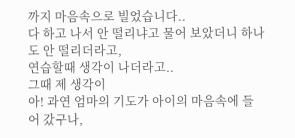까지 마음속으로 빌었습니다..
다 하고 나서 안 떨리냐고 물어 보았더니 하나도 안 떨리더라고,
연습할때 생각이 나더라고..
그때 제 생각이
아! 과연 엄마의 기도가 아이의 마음속에 들어 갔구나,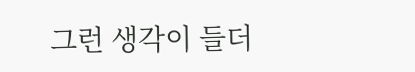그런 생각이 들더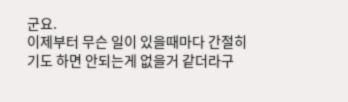군요.
이제부터 무슨 일이 있을때마다 간절히 기도 하면 안되는게 없을거 같더라구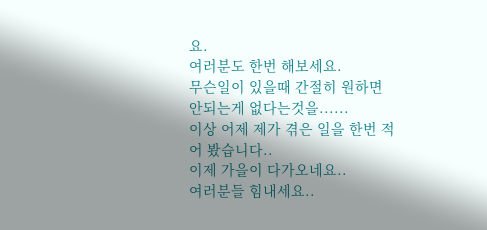요.
여러분도 한번 해보세요.
무슨일이 있을때 간절히 원하면 안되는게 없다는것을......
이상 어제 제가 겪은 일을 한번 적어 봤습니다..
이제 가을이 다가오네요..
여러분들 힘내세요..